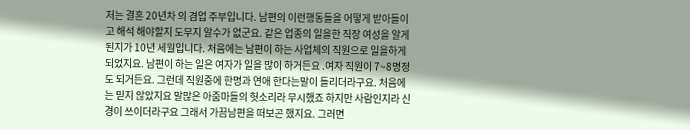저는 결혼 20년차 의 겸업 주부입니다. 남편의 이런행동들을 어떻게 받아들이고 해석 해야할지 도무지 알수가 없군요. 같은 업종의 일을한 직장 여성을 알게 된지가 10년 세월입니다. 처음에는 남편이 하는 사업체의 직원으로 일을하게 되었지요. 남편이 하는 일은 여자가 일을 많이 하거든요 .여자 직원이 7~8명정도 되거든요. 그런데 직원중에 한명과 연애 한다는말이 들리더라구요. 처음에는 믿지 않았지요 말많은 아줌마들의 헛소리라 무시했죠 하지만 사람인지라 신경이 쓰이더라구요 그래서 가끔남편을 떠보곤 했지요. 그러면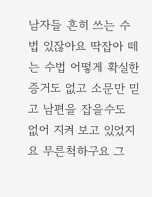남자들 흔히 쓰는 수법 있잖아요 딱잡아 떼는 수법 어떻게 확실한 증거도 없고 소문만 믿고 남편을 잡을수도 없어 지켜 보고 있었지요 무른척하구요 그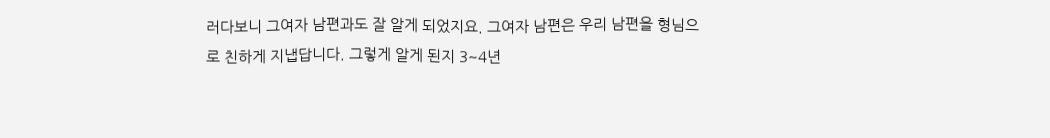러다보니 그여자 남편과도 잘 알게 되었지요. 그여자 남편은 우리 남편을 형님으로 친하게 지냅답니다. 그렇게 알게 된지 3~4년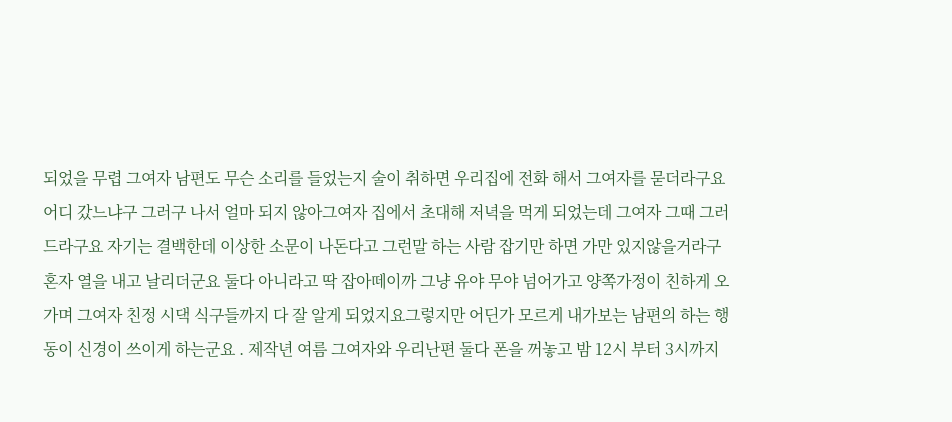되었을 무렵 그여자 남편도 무슨 소리를 들었는지 술이 취하면 우리집에 전화 해서 그여자를 묻더라구요 어디 갔느냐구 그러구 나서 얼마 되지 않아그여자 집에서 초대해 저녁을 먹게 되었는데 그여자 그때 그러드라구요 자기는 결백한데 이상한 소문이 나돈다고 그런말 하는 사람 잡기만 하면 가만 있지않을거라구 혼자 열을 내고 날리더군요 둘다 아니라고 딱 잡아떼이까 그냥 유야 무야 넘어가고 양쪽가정이 친하게 오가며 그여자 친정 시댁 식구들까지 다 잘 알게 되었지요그렇지만 어딘가 모르게 내가보는 남편의 하는 행동이 신경이 쓰이게 하는군요 . 제작년 여름 그여자와 우리난편 둘다 폰을 꺼놓고 밤 12시 부터 3시까지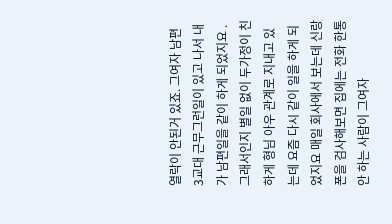열락이 안된거 있죠. 그여자 남편 3교대 근무그런일이 있고 나서 내가 남편일을 같이 하게 되었지요 . 그래서인지 별일 없이 두가정이 친하게 형님 아우 관계로 지내고 있는데 요즘 다시 같이 일을 하게 되었지요 매일 회사에서 보는데 신랑 폰을 검사해보면 집에는 전화 한통 안 하는 사람이 그여자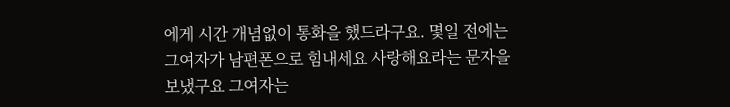에게 시간 개념없이 통화을 했드라구요. 몇일 전에는 그여자가 남편폰으로 힘내세요 사랑해요라는 문자을 보냈구요 그여자는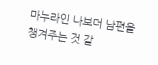마누라인 나보더 남편을 챙겨주는 것 같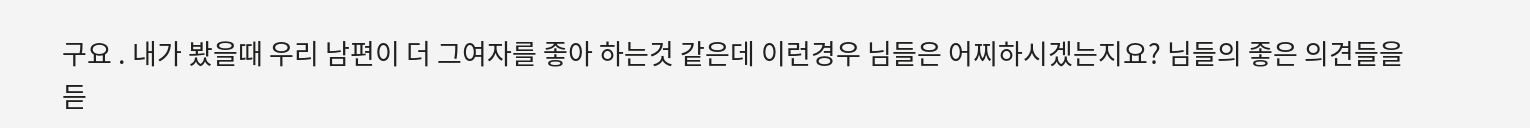구요 . 내가 봤을때 우리 남편이 더 그여자를 좋아 하는것 같은데 이런경우 님들은 어찌하시겠는지요? 님들의 좋은 의견들을 듣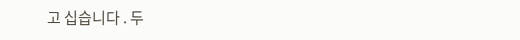고 십습니다 . 두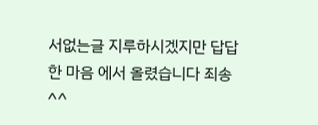서없는글 지루하시겠지만 답답한 마음 에서 올렸습니다 죄송^^